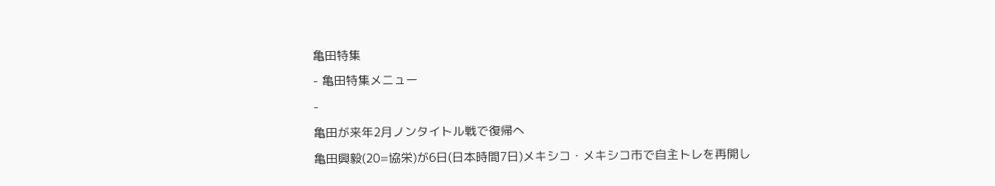亀田特集
- 亀田特集メニュー
-
亀田が来年2月ノンタイトル戦で復帰へ
亀田興毅(20=協栄)が6日(日本時間7日)メキシコ・メキシコ市で自主トレを再開し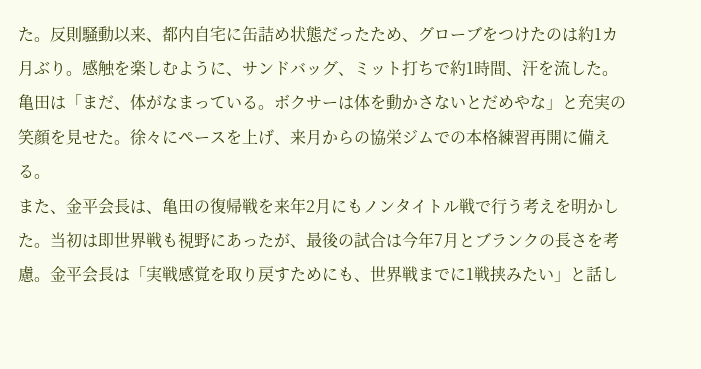た。反則騒動以来、都内自宅に缶詰め状態だったため、グローブをつけたのは約1カ月ぶり。感触を楽しむように、サンドバッグ、ミット打ちで約1時間、汗を流した。亀田は「まだ、体がなまっている。ボクサーは体を動かさないとだめやな」と充実の笑顔を見せた。徐々にペースを上げ、来月からの協栄ジムでの本格練習再開に備える。
また、金平会長は、亀田の復帰戦を来年2月にもノンタイトル戦で行う考えを明かした。当初は即世界戦も視野にあったが、最後の試合は今年7月とブランクの長さを考慮。金平会長は「実戦感覚を取り戻すためにも、世界戦までに1戦挟みたい」と話し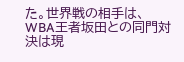た。世界戦の相手は、WBA王者坂田との同門対決は現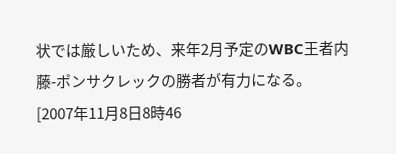状では厳しいため、来年2月予定のWBC王者内藤-ポンサクレックの勝者が有力になる。
[2007年11月8日8時46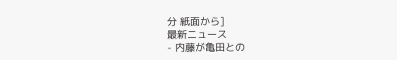分 紙面から]
最新ニュース
- 内藤が亀田との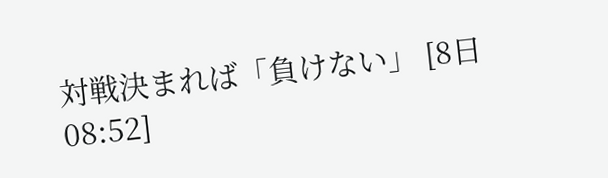対戦決まれば「負けない」 [8日08:52]